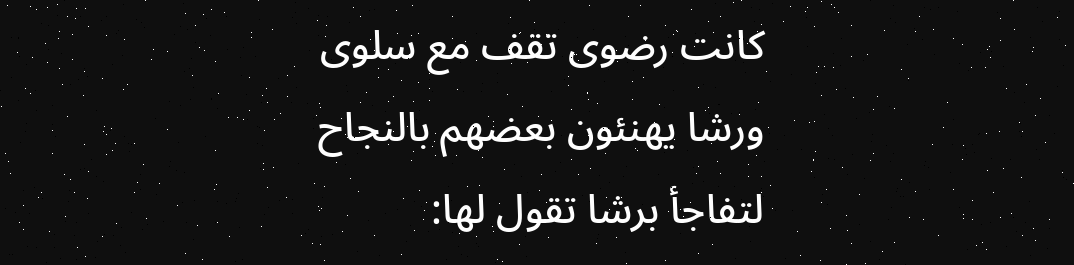كانت رضوى تقف مع سلوى ورشا يهنئون بعضهم بالنجاح لتفاجأ برشا تقول لها: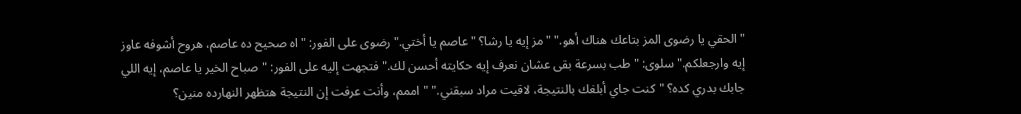"الحقي يا رضوى المز بتاعك هناك أهو." "مز إيه يا رشا؟ "عاصم يا أختي." رضوى على الفور: "اه صحيح ده عاصم، هروح أشوفه عاوز إيه وارجعلكم." سلوى: "طب بسرعة بقى عشان نعرف إيه حكايته أحسن لك." فتجهت إليه على الفور: "صباح الخير يا عاصم، إيه اللي جابك بدري كده؟ "كنت جاي أبلغك بالنتيجة، لاقيت مراد سبقني." "اممم، وأنت عرفت إن النتيجة هتظهر النهارده منين؟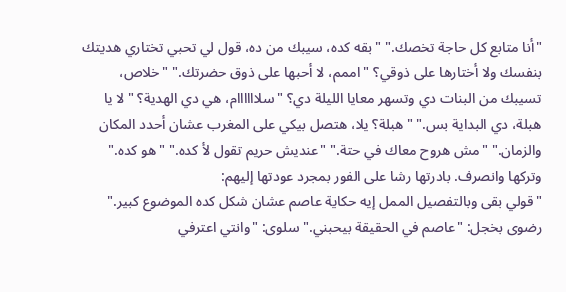"أنا متابع كل حاجة تخصك." "بقه كده، سيبك من ده، قول لي تحبي تختاري هديتك بنفسك ولا أختارها على ذوقي؟ "اممم، لا أحبها على ذوق حضرتك." "خلاص، تسيبك من البنات دي وتسهر معايا الليلة دي؟ "سلاااااام، هي دي الهدية؟ "لا يا هبلة، دي البداية بس." "هبلة؟ يلا، هتصل بيكي على المغرب عشان أحدد المكان والزمان." "مش هروح معاك في حتة." "عنديش حريم تقول لأ كده." "هو كده." وتركها وانصرف. بادرتها رشا على الفور بمجرد عودتها إليهم:
"قولي بقى وبالتفصيل الممل إيه حكاية عاصم عشان شكل كده الموضوع كبير." رضوى بخجل: "عاصم في الحقيقة بيحبني." سلوى: "وانتي اعترفي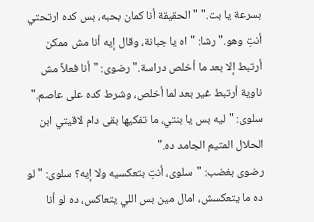بسرعة يا بت." "الحقيقة أنا كمان بحبه، بس كده ارتحتي أنتِ وهو." رشا: "اه يا جبانة، وقال إيه أنا مش ممكن أرتبط إلا بعد ما أخلص دراسة." رضوى: "أنا فعلاً مش ناوية أرتبط غير بعد لما أخلص، وشرط كده على عاصم." سلوى: "ليه بس يا بنتي، ما تفكيها بقى دام لاقيتي ابن الحلال المتيم الجامد ده."
رضوى بغضب: "سلوى، أنتِ بتعكسيه ولا إيه؟ سلوى: "لو ده ما يتعكسش، امال مين بس اللي يتعاكس، ده لو أنا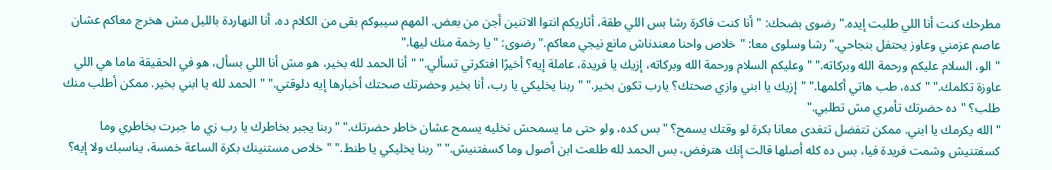مطرحك كنت أنا اللي طلبت إيده." رضوى بضحك: "أنا كنت فاكرة رشا بس اللي طقة، أثاريكم انتوا الاتنين أجن من بعض. المهم سيبوكم بقى من الكلام ده، أنا النهاردة بالليل مش هخرج معاكم عشان عاصم عزمني وعاوز يحتفل بنجاحي." رشا وسلوى معا: "خلاص واحنا معندناش مانع نيجي معاكم." رضوى: "يا رخمة منك ليها."
"الو، السلام عليكم ورحمة الله وبركاته." "وعليكم السلام ورحمة الله وبركاته، إزيك يا فريدة، عاملة إيه؟ أخيرًا افتكرتي تسألي." "أنا الحمد لله بخير، هو مش أنا اللي بسأل، هو في الحقيقة ماما هي اللي عاوزة تكلمك." "كده، طب هاتي أكلمها." "إزيك يا ابني وازي صحتك؟ يارب تكون بخير." "ربنا يخليكي يا رب، أنا بخير وحضرتك صحتك أخبارها إيه دلوقتي." "الحمد لله يا ابني بخير. ممكن أطلب منك طلب؟ "ده حضرتك تأمري مش تطلبي."
"الله يكرمك يا ابني. ممكن تتفضل تتغدى معانا بكرة لو وقتك يسمح؟ "بس كده، ولو حتى ما يسمحش نخليه يسمح عشان خاطر حضرتك." "ربنا يجبر بخاطرك يا رب زي ما جبرت بخاطري وما كسفتنيش وشمت فريدة فيا، بس ده كله أصلها قالت إنك هترفض، بس الحمد لله طلعت ابن أصول وما كسفتنيش." "ربنا يخليكي يا طنط." "خلاص مستنينك بكرة الساعة خمسة، يناسبك ولا إيه؟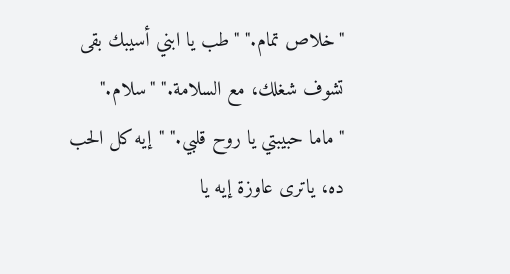"خلاص تمام." "طب يا ابني أسيبك بقى تشوف شغلك، مع السلامة." "سلام."
"ماما حبيبتي يا روح قلبي." "إيه كل الحب ده، ياترى عاوزة إيه يا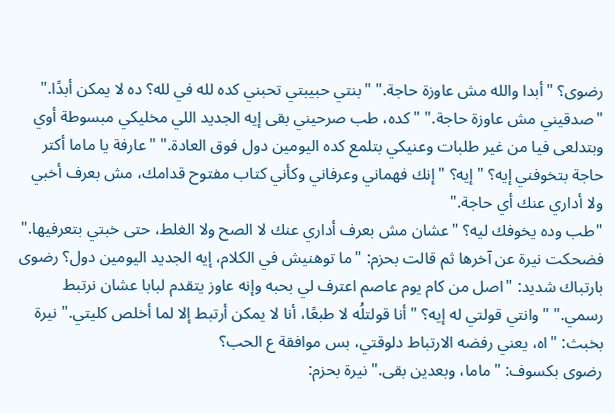رضوى؟ "أبدا والله مش عاوزة حاجة." "بنتي حبيبتي تحبني كده لله في لله؟ ده لا يمكن أبدًا." "صدقيني مش عاوزة حاجة." "كده، طب صرحيني بقى إيه الجديد اللي مخليكي مبسوطة أوي وبتدلعى فيا من غير طلبات وعنيكي بتلمع كده اليومين دول فوق العادة." "عارفة يا ماما أكتر حاجة بتخوفني إيه؟ "إيه؟ "إنك فهماني وعرفاني وكأني كتاب مفتوح قدامك، مش بعرف أخبي ولا أداري عنك أي حاجة."
"طب وده يخوفك ليه؟ "عشان مش بعرف أداري عنك لا الصح ولا الغلط، حتى خبتي بتعرفيها." فضحكت نيرة عن آخرها ثم قالت بحزم: "ما توهنيش في الكلام، إيه الجديد اليومين دول؟ رضوى بارتباك شديد: "اصل من كام يوم عاصم اعترف لي بحبه وإنه عاوز يتقدم لبابا عشان نرتبط رسمي." "وانتي قولتي له إيه؟ "أنا قولتلُه لا طبعًا، أنا لا يمكن أرتبط إلا لما أخلص كليتي." نيرة بخبث: "اه، يعني رفضه الارتباط دلوقتي، بس موافقة ع الحب؟
رضوى بكسوف: "ماما، وبعدين بقى." نيرة بحزم: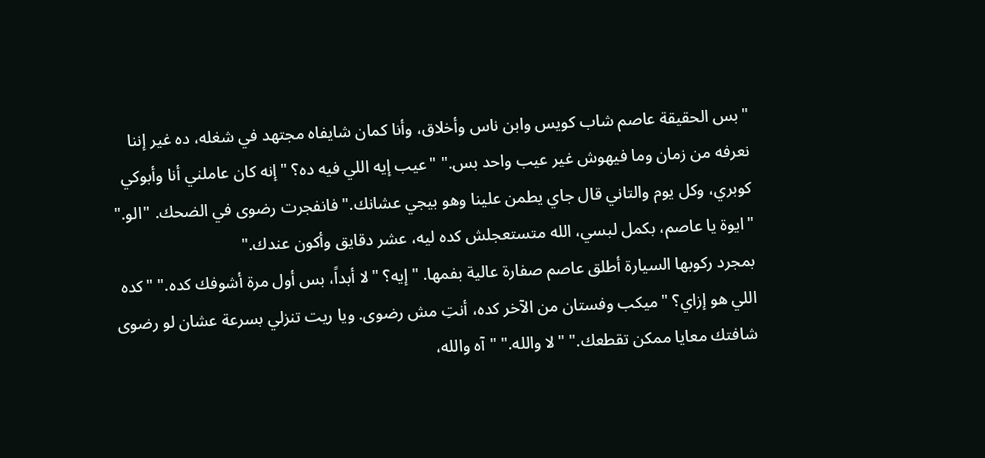"بس الحقيقة عاصم شاب كويس وابن ناس وأخلاق، وأنا كمان شايفاه مجتهد في شغله، ده غير إننا نعرفه من زمان وما فيهوش غير عيب واحد بس." "عيب إيه اللي فيه ده؟ "إنه كان عاملني أنا وأبوكي كوبري، وكل يوم والتاني قال جاي يطمن علينا وهو بيجي عشانك." فانفجرت رضوى في الضحك. "الو." "ايوة يا عاصم، بكمل لبسي، الله متستعجلش كده ليه، عشر دقايق وأكون عندك."
بمجرد ركوبها السيارة أطلق عاصم صفارة عالية بفمها. "إيه؟ "لا أبداً، بس أول مرة أشوفك كده." "كده اللي هو إزاي؟ "ميكب وفستان من الآخر كده، أنتِ مش رضوى. ويا ريت تنزلي بسرعة عشان لو رضوى شافتك معايا ممكن تقطعك." "لا والله." "آه والله،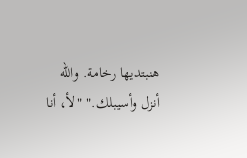هنبتديها رخامة. والله أنزل وأسيبلك." "لأ، أنا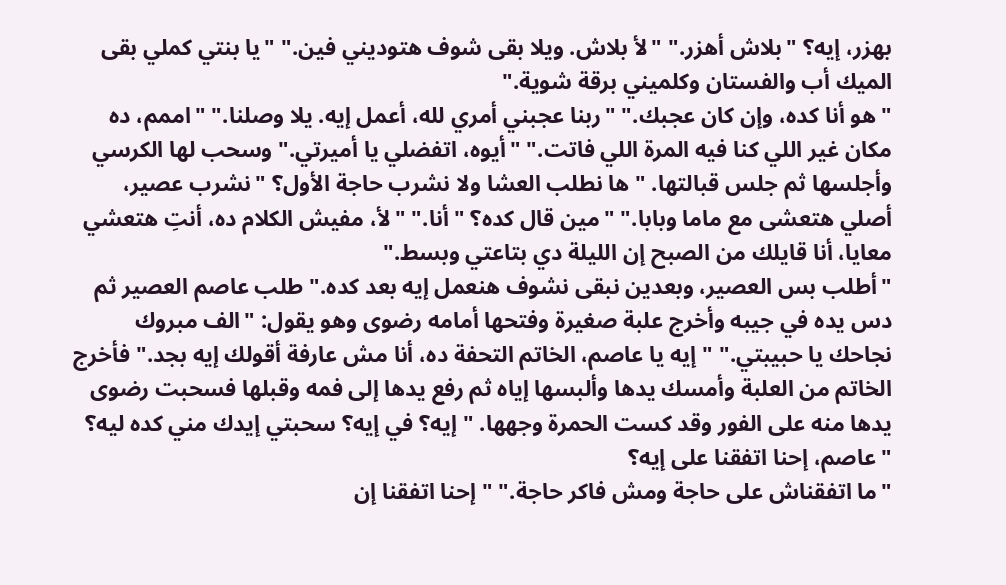بهزر، إيه؟ "بلاش أهزر." "لأ بلاش. ويلا بقى شوف هتوديني فين." "يا بنتي كملي بقى الميك أب والفستان وكلميني برقة شوية."
"هو أنا كده، وإن كان عجبك." "ربنا عجبني أمري لله، أعمل إيه. يلا وصلنا." "اممم، ده مكان غير اللي كنا فيه المرة اللي فاتت." "أيوه، اتفضلي يا أميرتي." وسحب لها الكرسي وأجلسها ثم جلس قبالتها. "ها نطلب العشا ولا نشرب حاجة الأول؟ "نشرب عصير، أصلي هتعشى مع ماما وبابا." "مين قال كده؟ "أنا." "لأ، مفيش الكلام ده، أنتِ هتعشي معايا، أنا قايلك من الصبح إن الليلة دي بتاعتي وبسط."
"أطلب بس العصير، وبعدين نبقى نشوف هنعمل إيه بعد كده." طلب عاصم العصير ثم دس يده في جيبه وأخرج علبة صغيرة وفتحها أمامه رضوى وهو يقول: "الف مبروك نجاحك يا حبيبتي." "إيه يا عاصم، الخاتم التحفة ده، أنا مش عارفة أقولك إيه بجد." فأخرج الخاتم من العلبة وأمسك يدها وألبسها إياه ثم رفع يدها إلى فمه وقبلها فسحبت رضوى يدها منه على الفور وقد كست الحمرة وجهها. "إيه؟ في إيه؟ سحبتي إيدك مني كده ليه؟ "عاصم، إحنا اتفقنا على إيه؟
"ما اتفقناش على حاجة ومش فاكر حاجة." "إحنا اتفقنا إن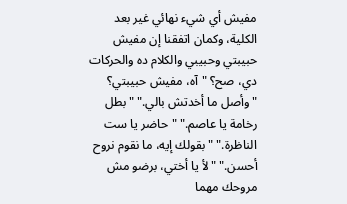مفيش أي شيء نهائي غير بعد الكلية، وكمان اتفقنا إن مفيش حبيبتي وحبيبي والكلام ده والحركات دي، صح؟ "آه، مفيش حبيبتي؟ "وأصل ما أخدتش بالي." "بطل رخامة يا عاصم." "حاضر يا ست الناظرة." "بقولك إيه، ما نقوم نروح أحسن." "لأ يا أختي، برضو مش مروحك مهما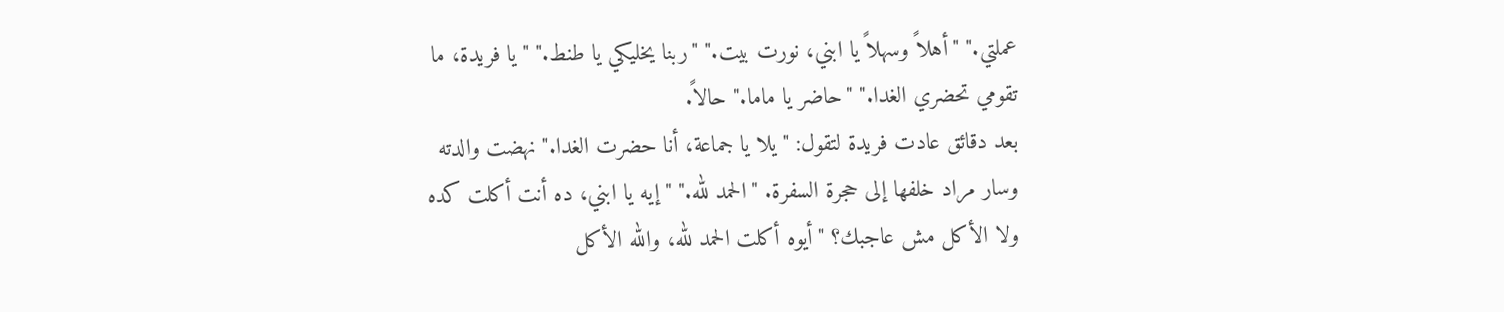عملتي." "أهلاً وسهلاً يا ابني، نورت بيت." "ربنا يخليكي يا طنط." "يا فريدة، ما تقومي تحضري الغدا." "حاضر يا ماما." حالاً.
بعد دقائق عادت فريدة لتقول: "يلا يا جماعة، أنا حضرت الغدا." نهضت والدته وسار مراد خلفها إلى حجرة السفرة. "الحمد لله." "إيه يا ابني، ده أنت أكلت كده ولا الأكل مش عاجبك؟ "أيوه أكلت الحمد لله، والله الأكل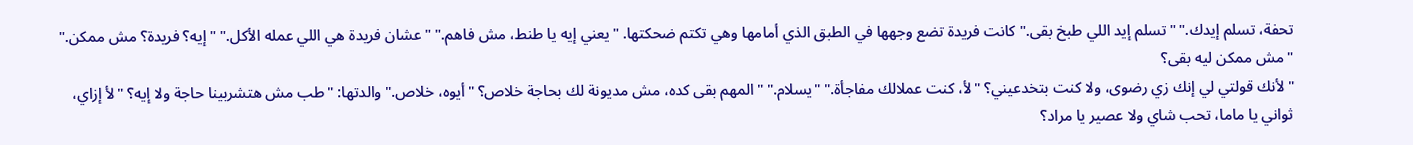تحفة، تسلم إيدك." "تسلم إيد اللي طبخ بقى." كانت فريدة تضع وجهها في الطبق الذي أمامها وهي تكتم ضحكتها. "يعني إيه يا طنط، مش فاهم." "عشان فريدة هي اللي عمله الأكل." "إيه؟ فريدة؟ مش ممكن." "مش ممكن ليه بقى؟
"لأنك قولتي لي إنك زي رضوى، ولا كنت بتخدعيني؟ "لأ، كنت عملالك مفاجأة." "يسلام." "المهم بقى كده، مش مديونة لك بحاجة خلاص؟ "أيوه، خلاص." والدتها: "طب مش هتشربينا حاجة ولا إيه؟ "لأ إزاي، ثواني يا ماما، تحب شاي ولا عصير يا مراد؟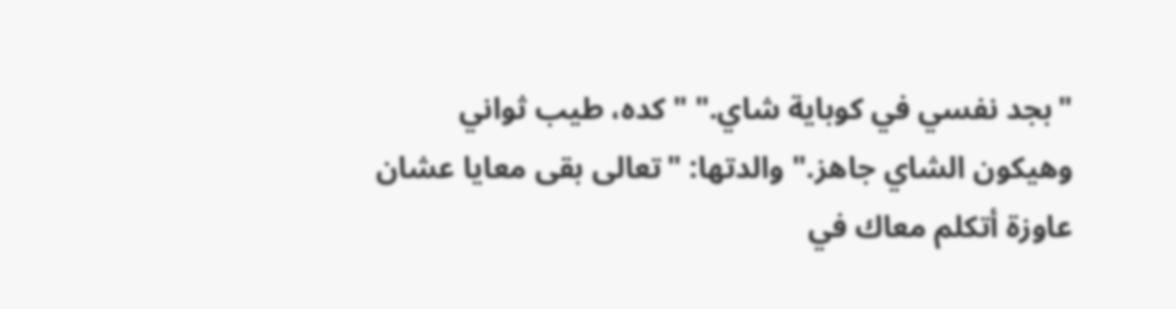"بجد نفسي في كوباية شاي." "كده، طيب ثواني وهيكون الشاي جاهز." والدتها: "تعالى بقى معايا عشان عاوزة أتكلم معاك في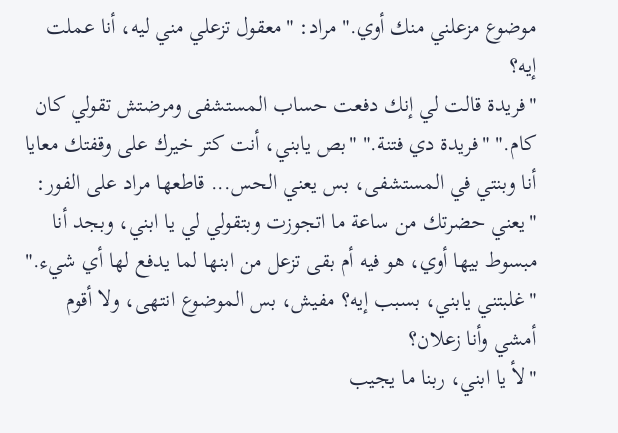موضوع مزعلني منك أوي." مراد: "معقول تزعلي مني ليه، أنا عملت إيه؟
"فريدة قالت لي إنك دفعت حساب المستشفى ومرضتش تقولي كان كام." "فريدة دي فتنة." "بص يابني، أنت كتر خيرك على وقفتك معايا أنا وبنتي في المستشفى، بس يعني الحس... قاطعها مراد على الفور: "يعني حضرتك من ساعة ما اتجوزت وبتقولي لي يا ابني، وبجد أنا مبسوط بيها أوي، هو فيه أم بقى تزعل من ابنها لما يدفع لها أي شيء." "غلبتني يابني، بسبب إيه؟ مفيش، بس الموضوع انتهى، ولا أقوم أمشي وأنا زعلان؟
"لأ يا ابني، ربنا ما يجيب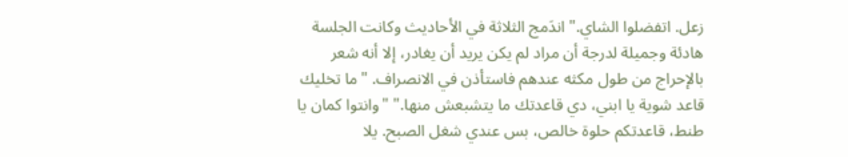زعل. اتفضلوا الشاي." اندَمج الثلاثة في الأحاديث وكانت الجلسة هادئة وجميلة لدرجة أن مراد لم يكن يريد أن يغادر، إلا أنه شعر بالإحراج من طول مكثه عندهم فاستأذن في الانصراف. "ما تخليك قاعد شوية يا ابني، دي قاعدتك ما يتشبعش منها." "وانتوا كمان يا طنط، قاعدتكم حلوة خالص، بس عندي شغل الصبح. يلا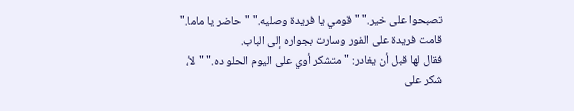تصبحوا على خير." "قومي يا فريدة وصليه." "حاضر يا ماما." قامت فريدة على الفور وسارت بجواره إلى الباب.
فقال لها قبل أن يغادر: "متشكر أوي على اليوم الحلو ده." "لأ، شكر على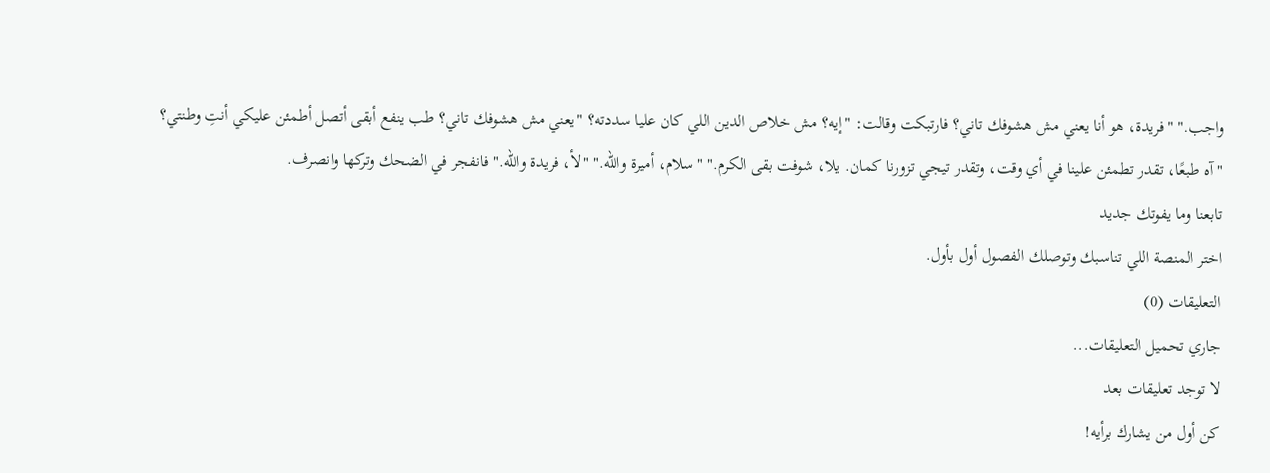واجب." "فريدة، هو أنا يعني مش هشوفك تاني؟ فارتبكت وقالت: "إيه؟ مش خلاص الدين اللي كان عليا سددته؟ "يعني مش هشوفك تاني؟ طب ينفع أبقى أتصل أطمئن عليكي أنتِ وطنتي؟ "آه طبعًا، تقدر تطمئن علينا في أي وقت، وتقدر تيجي تزورنا كمان. يلا، شوفت بقى الكرم." "سلام، أميرة والله." "لأ، فريدة والله." فانفجر في الضحك وتركها وانصرف.
تابعنا وما يفوتك جديد
اختر المنصة اللي تناسبك وتوصلك الفصول أول بأول.
التعليقات (0)
جاري تحميل التعليقات...
لا توجد تعليقات بعد
كن أول من يشارك برأيه!